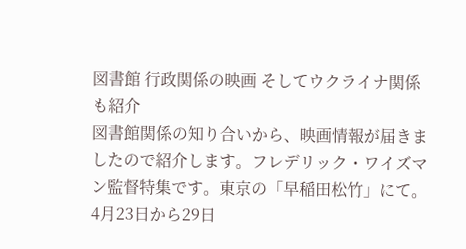図書館 行政関係の映画 そしてウクライナ関係も紹介
図書館関係の知り合いから、映画情報が届きましたので紹介します。フレデリック・ワイズマン監督特集です。東京の「早稲田松竹」にて。4月23日から29日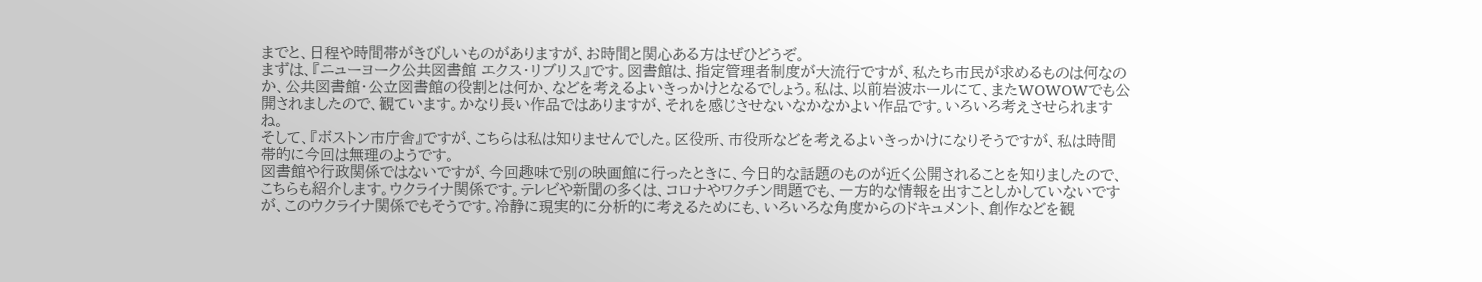までと、日程や時間帯がきびしいものがありますが、お時間と関心ある方はぜひどうぞ。
まずは、『ニューヨーク公共図書館 エクス・リブリス』です。図書館は、指定管理者制度が大流行ですが、私たち市民が求めるものは何なのか、公共図書館・公立図書館の役割とは何か、などを考えるよいきっかけとなるでしょう。私は、以前岩波ホールにて、またWOWOWでも公開されましたので、観ています。かなり長い作品ではありますが、それを感じさせないなかなかよい作品です。いろいろ考えさせられますね。
そして、『ボストン市庁舎』ですが、こちらは私は知りませんでした。区役所、市役所などを考えるよいきっかけになりそうですが、私は時間帯的に今回は無理のようです。
図書館や行政関係ではないですが、今回趣味で別の映画館に行ったときに、今日的な話題のものが近く公開されることを知りましたので、こちらも紹介します。ウクライナ関係です。テレビや新聞の多くは、コロナやワクチン問題でも、一方的な情報を出すことしかしていないですが、このウクライナ関係でもそうです。冷静に現実的に分析的に考えるためにも、いろいろな角度からのドキュメント、創作などを観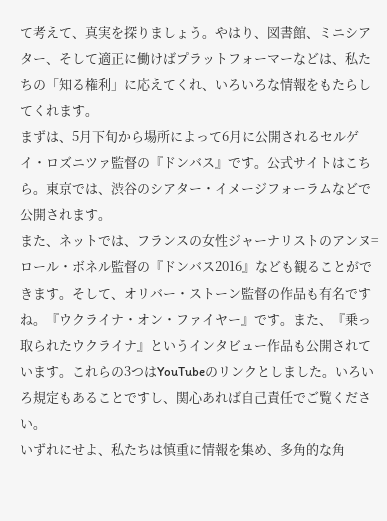て考えて、真実を探りましょう。やはり、図書館、ミニシアター、そして適正に働けばプラットフォーマーなどは、私たちの「知る権利」に応えてくれ、いろいろな情報をもたらしてくれます。
まずは、5月下旬から場所によって6月に公開されるセルゲイ・ロズニツァ監督の『ドンバス』です。公式サイトはこちら。東京では、渋谷のシアター・イメージフォーラムなどで公開されます。
また、ネットでは、フランスの女性ジャーナリストのアンヌ=ロール・ボネル監督の『ドンバス2016』なども観ることができます。そして、オリバー・ストーン監督の作品も有名ですね。『ウクライナ・オン・ファイヤー』です。また、『乗っ取られたウクライナ』というインタビュー作品も公開されています。これらの3つはYouTubeのリンクとしました。いろいろ規定もあることですし、関心あれば自己責任でご覧ください。
いずれにせよ、私たちは慎重に情報を集め、多角的な角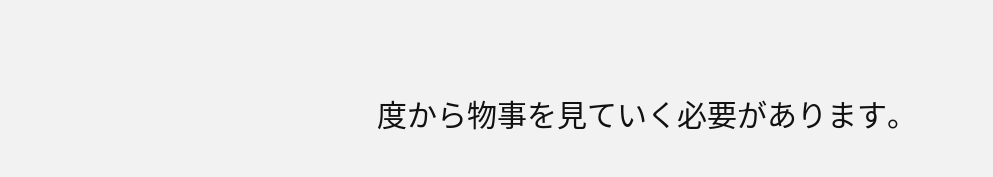度から物事を見ていく必要があります。